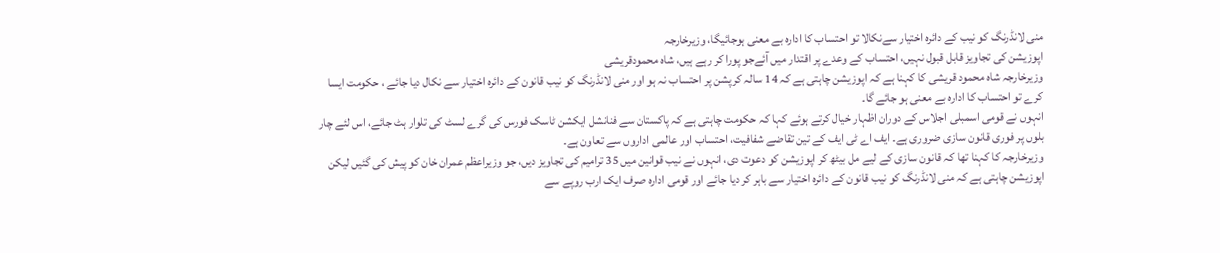منی لانڈرنگ کو نیب کے دائرہ اختیار سےنکالا تو احتساب کا ادارہ بے معنی ہوجائیگا، وزیرخارجہ
اپوزیشن کی تجاویز قابل قبول نہیں، احتساب کے وعدے پر اقتدار میں آئےجو پورا کر رہے ہیں، شاہ محمودقریشی
وزیرخارجہ شاہ محمود قریشی کا کہنا ہے کہ اپوزیشن چاہتی ہے کہ 14 سالہ کرپشن پر احتساب نہ ہو اور منی لانڈرنگ کو نیب قانون کے دائرہ اختیار سے نکال دیا جائے ، حکومت ایسا کرے تو احتساب کا ادارہ بے معنی ہو جائے گا۔
انہوں نے قومی اسمبلی اجلاس کے دوران اظہار خیال کرتے ہوئے کہا کہ حکومت چاہتی ہے کہ پاکستان سے فنانشل ایکشن ٹاسک فورس کی گرے لسٹ کی تلوار ہٹ جائے، اس لئے چار بلوں پر فوری قانون سازی ضروری ہے۔ ایف اے ٹی ایف کے تین تقاضے شفافیت، احتساب اور عالمی اداروں سے تعاون ہے۔
وزیرخارجہ کا کہنا تھا کہ قانون سازی کے لیے مل بیٹھ کر اپوزیشن کو دعوت دی، انہوں نے نیب قوانین میں 35 ترامیم کی تجاویز دیں، جو وزیراعظم عمران خان کو پیش کی گئیں لیکن اپوزیشن چاہتی ہے کہ منی لانڈرنگ کو نیب قانون کے دائرہ اختیار سے باہر کر دیا جائے اور قومی ادارہ صرف ایک ارب روپے سے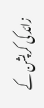زائد کی کرپشن کے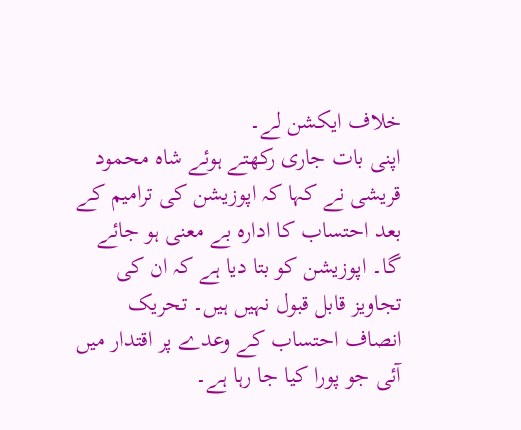خلاف ایکشن لے۔
اپنی بات جاری رکھتے ہوئے شاہ محمود قریشی نے کہا کہ اپوزیشن کی ترامیم کے بعد احتساب کا ادارہ بے معنی ہو جائے گا۔ اپوزیشن کو بتا دیا ہے کہ ان کی تجاویز قابل قبول نہیں ہیں۔ تحریک انصاف احتساب کے وعدے پر اقتدار میں آئی جو پورا کیا جا رہا ہے۔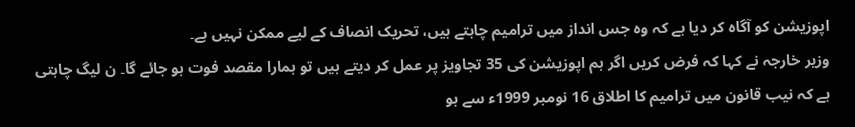اپوزیشن کو آگاہ کر دیا ہے کہ وہ جس انداز میں ترامیم چاہتے ہیں، تحریک انصاف کے لیے ممکن نہیں ہے۔
وزیر خارجہ نے کہا کہ فرض کریں اگر ہم اپوزیشن کی 35 تجاویز پر عمل کر دیتے ہیں تو ہمارا مقصد فوت ہو جائے گا۔ ن لیگ چاہتی ہے کہ نیب قانون میں ترامیم کا اطلاق 16 نومبر 1999ء سے ہو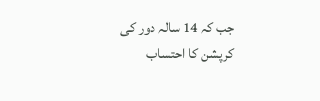جب کہ 14 سالہ دور کی کرپشن کا احتساب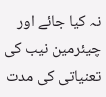نہ کیا جائے اور چیئرمین نیب کی تعنیاتی کی مدت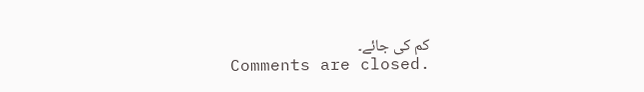کم کی جائے۔
Comments are closed.